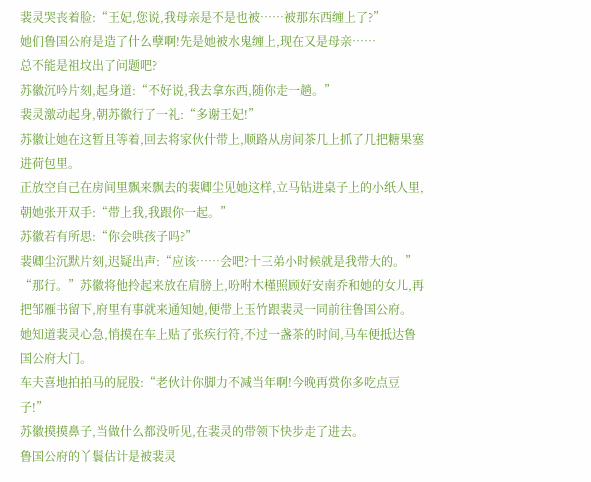裴灵哭丧着脸:“王妃,您说,我母亲是不是也被……被那东西缠上了?”
她们鲁国公府是造了什么孽啊!先是她被水鬼缠上,现在又是母亲……
总不能是祖坟出了问题吧?
苏徽沉吟片刻,起身道:“不好说,我去拿东西,随你走一趟。”
裴灵激动起身,朝苏徽行了一礼:“多谢王妃!”
苏徽让她在这暂且等着,回去将家伙什带上,顺路从房间茶几上抓了几把糖果塞进荷包里。
正放空自己在房间里飘来飘去的裴卿尘见她这样,立马钻进桌子上的小纸人里,朝她张开双手:“带上我,我跟你一起。”
苏徽若有所思:“你会哄孩子吗?”
裴卿尘沉默片刻,迟疑出声:“应该……会吧?十三弟小时候就是我带大的。”
“那行。”苏徽将他拎起来放在肩膀上,吩咐木槿照顾好安南乔和她的女儿,再把邹雁书留下,府里有事就来通知她,便带上玉竹跟裴灵一同前往鲁国公府。
她知道裴灵心急,悄摸在车上贴了张疾行符,不过一盏茶的时间,马车便抵达鲁国公府大门。
车夫喜地拍拍马的屁股:“老伙计你脚力不减当年啊!今晚再赏你多吃点豆子!”
苏徽摸摸鼻子,当做什么都没听见,在裴灵的带领下快步走了进去。
鲁国公府的丫鬟估计是被裴灵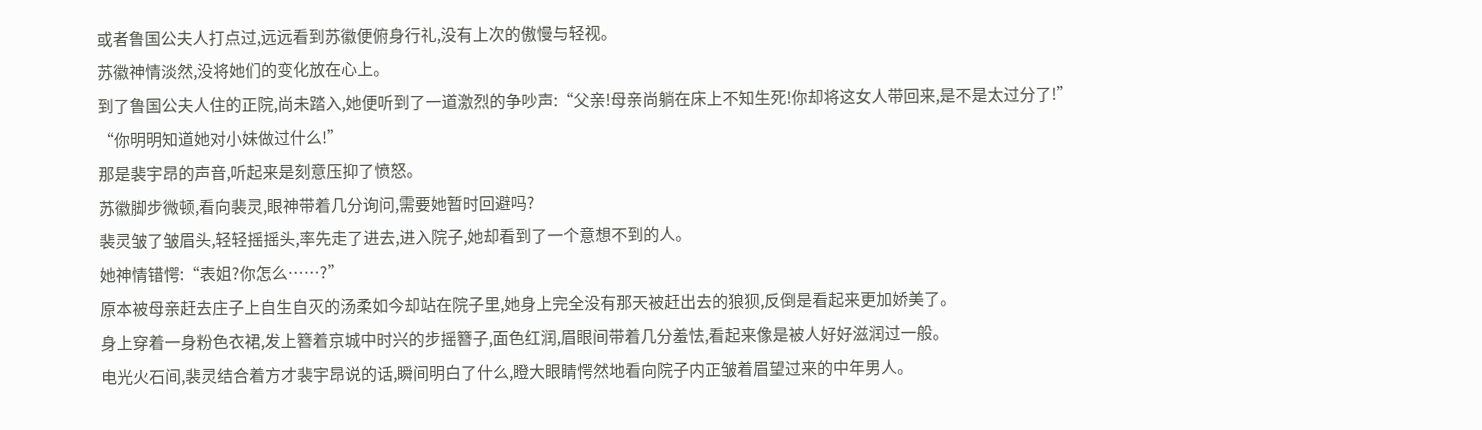或者鲁国公夫人打点过,远远看到苏徽便俯身行礼,没有上次的傲慢与轻视。
苏徽神情淡然,没将她们的变化放在心上。
到了鲁国公夫人住的正院,尚未踏入,她便听到了一道激烈的争吵声:“父亲!母亲尚躺在床上不知生死!你却将这女人带回来,是不是太过分了!”
“你明明知道她对小妹做过什么!”
那是裴宇昂的声音,听起来是刻意压抑了愤怒。
苏徽脚步微顿,看向裴灵,眼神带着几分询问,需要她暂时回避吗?
裴灵皱了皱眉头,轻轻摇摇头,率先走了进去,进入院子,她却看到了一个意想不到的人。
她神情错愕:“表姐?你怎么……?”
原本被母亲赶去庄子上自生自灭的汤柔如今却站在院子里,她身上完全没有那天被赶出去的狼狈,反倒是看起来更加娇美了。
身上穿着一身粉色衣裙,发上簪着京城中时兴的步摇簪子,面色红润,眉眼间带着几分羞怯,看起来像是被人好好滋润过一般。
电光火石间,裴灵结合着方才裴宇昂说的话,瞬间明白了什么,瞪大眼睛愕然地看向院子内正皱着眉望过来的中年男人。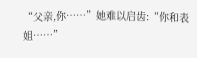“父亲,你……”她难以启齿:“你和表姐……”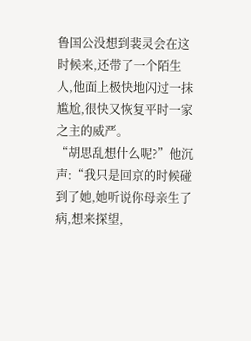鲁国公没想到裴灵会在这时候来,还带了一个陌生人,他面上极快地闪过一抹尴尬,很快又恢复平时一家之主的威严。
“胡思乱想什么呢?”他沉声:“我只是回京的时候碰到了她,她听说你母亲生了病,想来探望,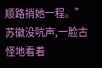顺路捎她一程。”
苏徽没吭声,一脸古怪地看着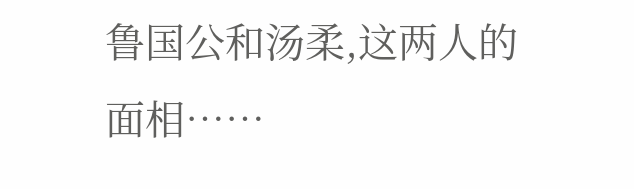鲁国公和汤柔,这两人的面相……